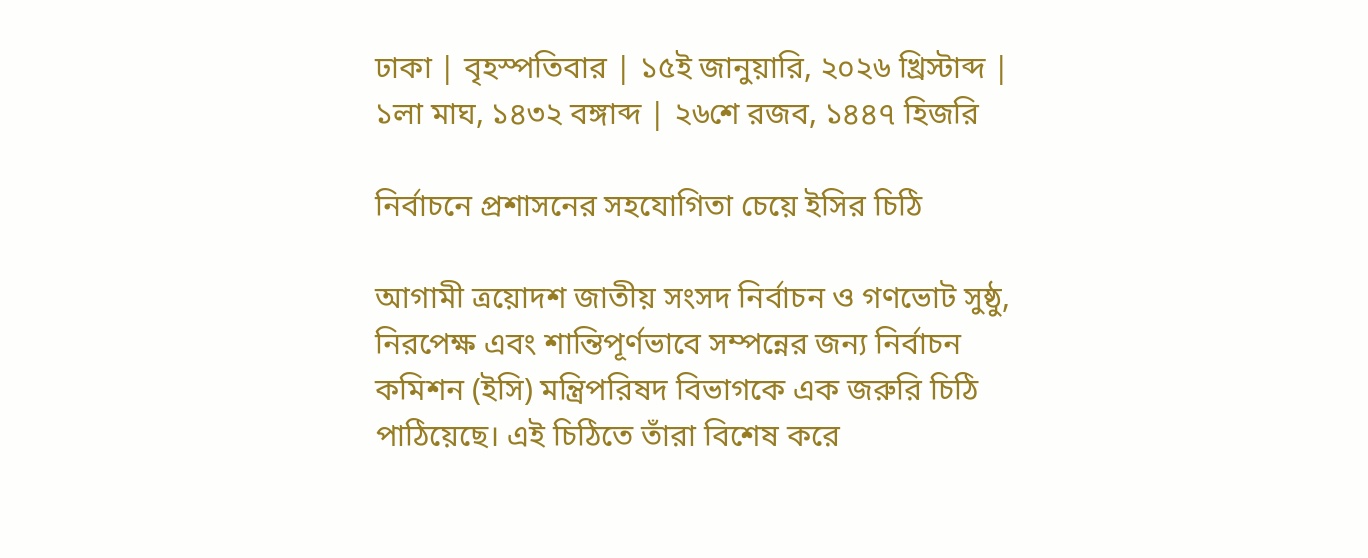ঢাকা | বৃহস্পতিবার | ১৫ই জানুয়ারি, ২০২৬ খ্রিস্টাব্দ | ১লা মাঘ, ১৪৩২ বঙ্গাব্দ | ২৬শে রজব, ১৪৪৭ হিজরি

নির্বাচনে প্রশাসনের সহযোগিতা চেয়ে ইসির চিঠি

আগামী ত্রয়োদশ জাতীয় সংসদ নির্বাচন ও গণভোট সুষ্ঠু, নিরপেক্ষ এবং শান্তিপূর্ণভাবে সম্পন্নের জন্য নির্বাচন কমিশন (ইসি) মন্ত্রিপরিষদ বিভাগকে এক জরুরি চিঠি পাঠিয়েছে। এই চিঠিতে তাঁরা বিশেষ করে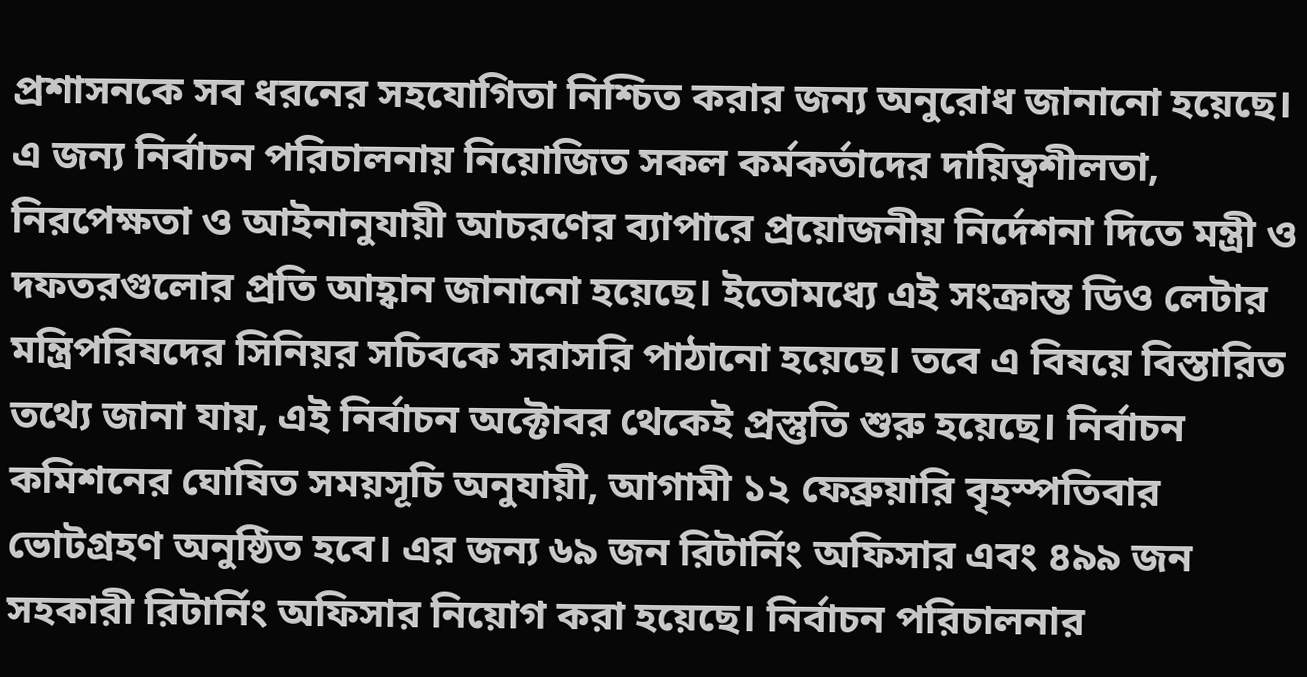প্রশাসনকে সব ধরনের সহযোগিতা নিশ্চিত করার জন্য অনুরোধ জানানো হয়েছে। এ জন্য নির্বাচন পরিচালনায় নিয়োজিত সকল কর্মকর্তাদের দায়িত্বশীলতা, নিরপেক্ষতা ও আইনানুযায়ী আচরণের ব্যাপারে প্রয়োজনীয় নির্দেশনা দিতে মন্ত্রী ও দফতরগুলোর প্রতি আহ্বান জানানো হয়েছে। ইতোমধ্যে এই সংক্রান্ত ডিও লেটার মন্ত্রিপরিষদের সিনিয়র সচিবকে সরাসরি পাঠানো হয়েছে। তবে এ বিষয়ে বিস্তারিত তথ্যে জানা যায়, এই নির্বাচন অক্টোবর থেকেই প্রস্তুতি শুরু হয়েছে। নির্বাচন কমিশনের ঘোষিত সময়সূচি অনুযায়ী, আগামী ১২ ফেব্রুয়ারি বৃহস্পতিবার ভোটগ্রহণ অনুষ্ঠিত হবে। এর জন্য ৬৯ জন রিটার্নিং অফিসার এবং ৪৯৯ জন সহকারী রিটার্নিং অফিসার নিয়োগ করা হয়েছে। নির্বাচন পরিচালনার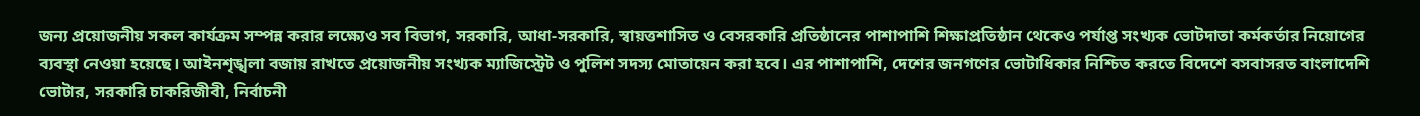জন্য প্রয়োজনীয় সকল কার্যক্রম সম্পন্ন করার লক্ষ্যেও সব বিভাগ, সরকারি, আধা-সরকারি, স্বায়ত্তশাসিত ও বেসরকারি প্রতিষ্ঠানের পাশাপাশি শিক্ষাপ্রতিষ্ঠান থেকেও পর্যাপ্ত সংখ্যক ভোটদাতা কর্মকর্তার নিয়োগের ব্যবস্থা নেওয়া হয়েছে। আইনশৃঙ্খলা বজায় রাখতে প্রয়োজনীয় সংখ্যক ম্যাজিস্ট্রেট ও পুলিশ সদস্য মোতায়েন করা হবে। এর পাশাপাশি, দেশের জনগণের ভোটাধিকার নিশ্চিত করতে বিদেশে বসবাসরত বাংলাদেশি ভোটার, সরকারি চাকরিজীবী, নির্বাচনী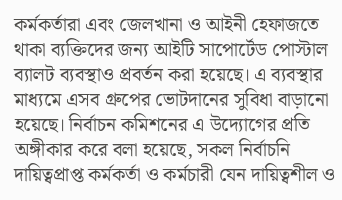কর্মকর্তারা এবং জেলখানা ও আইনী হেফাজতে থাকা ব্যক্তিদের জন্য আইটি সাপোর্টেড পোস্টাল ব্যালট ব্যবস্থাও প্রবর্তন করা হয়েছে। এ ব্যবস্থার মাধ্যমে এসব গ্রুপের ভোটদানের সুবিধা বাড়ানো হয়েছে। নির্বাচন কমিশনের এ উদ্যোগের প্রতি অঙ্গীকার করে বলা হয়েছে, সকল নির্বাচনি দায়িত্বপ্রাপ্ত কর্মকর্তা ও কর্মচারী যেন দায়িত্বশীল ও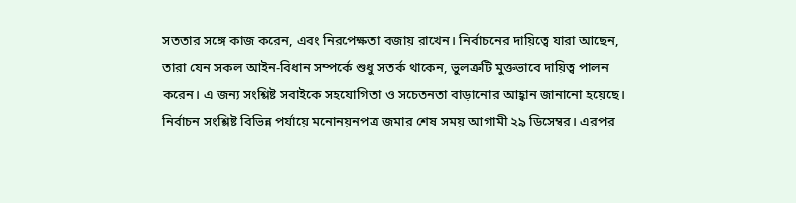সততার সঙ্গে কাজ করেন, এবং নিরপেক্ষতা বজায় রাখেন। নির্বাচনের দায়িত্বে যারা আছেন, তারা যেন সকল আইন-বিধান সম্পর্কে শুধু সতর্ক থাকেন, ভুলত্রুটি মুক্তভাবে দায়িত্ব পালন করেন। এ জন্য সংশ্লিষ্ট সবাইকে সহযোগিতা ও সচেতনতা বাড়ানোর আহ্বান জানানো হয়েছে। নির্বাচন সংশ্লিষ্ট বিভিন্ন পর্যায়ে মনোনয়নপত্র জমার শেষ সময় আগামী ২৯ ডিসেম্বর। এরপর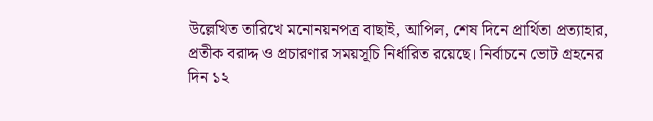উল্লেখিত তারিখে মনোনয়নপত্র বাছাই, আপিল, শেষ দিনে প্রার্থিতা প্রত্যাহার, প্রতীক বরাদ্দ ও প্রচারণার সময়সূচি নির্ধারিত রয়েছে। নির্বাচনে ভোট গ্রহনের দিন ১২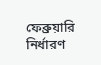ফেব্রুয়ারি নির্ধারণ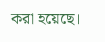করা হয়েছে।